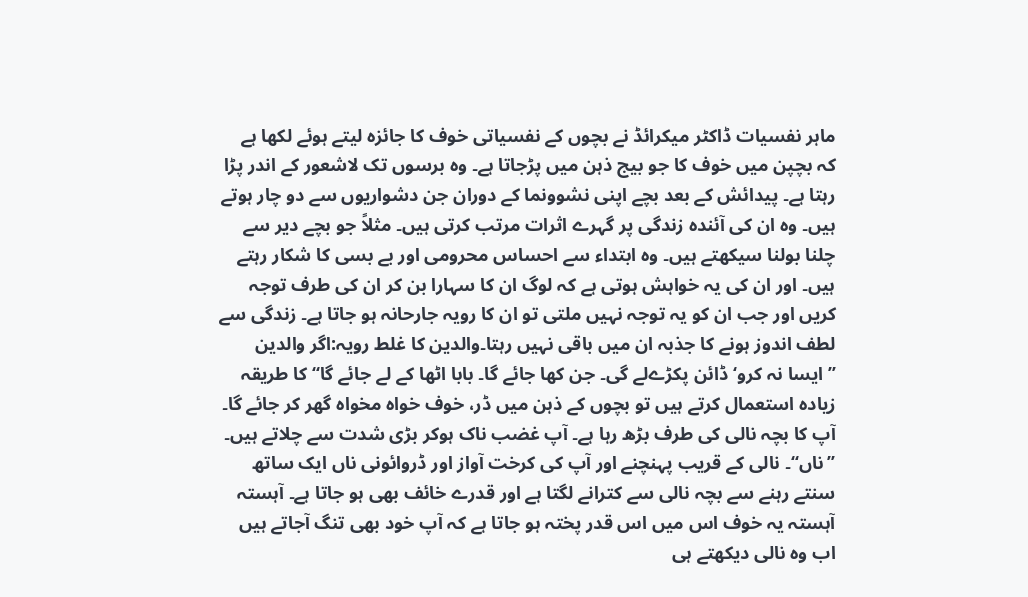ماہر نفسیات ڈاکٹر میکرائڈ نے بچوں کے نفسیاتی خوف کا جائزہ لیتے ہوئے لکھا ہے کہ بچپن میں خوف کا جو بیج ذہن میں پڑجاتا ہے۔ وہ برسوں تک لاشعور کے اندر پڑا رہتا ہے۔ پیدائش کے بعد بچے اپنی نشوونما کے دوران جن دشواریوں سے دو چار ہوتے ہیں۔ وہ ان کی آئندہ زندگی پر گہرے اثرات مرتب کرتی ہیں۔ مثلاً جو بچے دیر سے چلنا بولنا سیکھتے ہیں۔ وہ ابتداء سے احساس محرومی اور بے بسی کا شکار رہتے ہیں۔ اور ان کی یہ خواہش ہوتی ہے کہ لوگ ان کا سہارا بن کر ان کی طرف توجہ کریں اور جب ان کو یہ توجہ نہیں ملتی تو ان کا رویہ جارحانہ ہو جاتا ہے۔ زندگی سے لطف اندوز ہونے کا جذبہ ان میں باقی نہیں رہتا۔والدین کا غلط رویہ:اگر والدین ’’ایسا نہ کرو‘ ڈائن پکڑےلے گی۔ جن کھا جائے گا۔ بابا اٹھا کے لے جائے گا‘‘ کا طریقہ زیادہ استعمال کرتے ہیں تو بچوں کے ذہن میں ڈر، خوف خواہ مخواہ گھر کر جائے گا۔ آپ کا بچہ نالی کی طرف بڑھ رہا ہے۔ آپ غضب ناک ہوکر بڑی شدت سے چلاتے ہیں۔ ’’ناں‘‘۔ نالی کے قریب پہنچنے اور آپ کی کرخت آواز اور ڈروائونی ناں ایک ساتھ سنتے رہنے سے بچہ نالی سے کترانے لگتا ہے اور قدرے خائف بھی ہو جاتا ہے۔ آہستہ آہستہ یہ خوف اس میں اس قدر پختہ ہو جاتا ہے کہ آپ خود بھی تنگ آجاتے ہیں اب وہ نالی دیکھتے ہی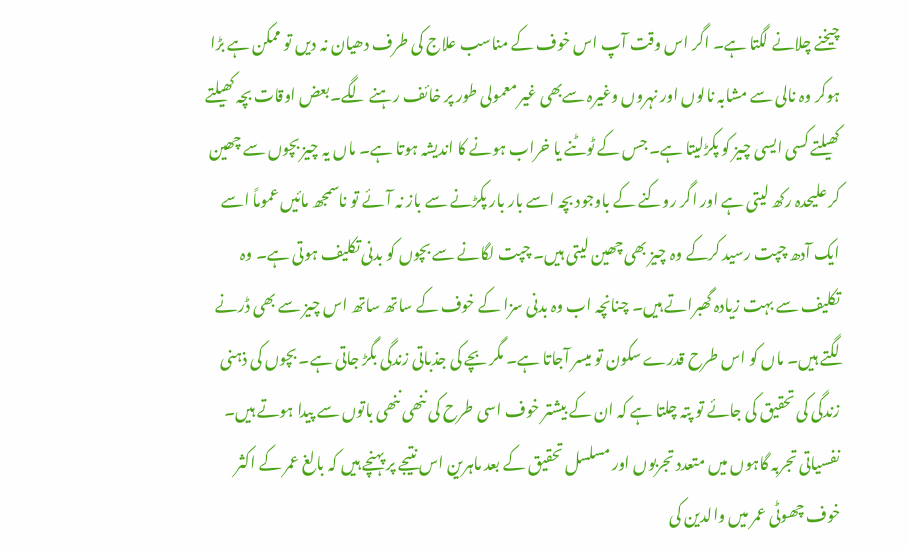چیخنے چلانے لگتا ہے۔ اگر اس وقت آپ اس خوف کے مناسب علاج کی طرف دھیان نہ دیں تو ممکن ہے بڑا ہوکر وہ نالی سے مشابہ نالوں اور نہروں وغیرہ سےبھی غیر معمولی طور پر خائف رہنے لگے۔بعض اوقات بچہ کھیلتے کھیلتے کسی ایسی چیز کو پکڑلیتا ہے۔ جس کے ٹوٹنے یا خراب ہونے کا اندیشہ ہوتا ہے۔ ماں یہ چیز بچوں سے چھین کر علیحدہ رکھ لیتی ہے اور اگر روکنے کے باوجود بچہ اسے بار بار پکڑنے سے باز نہ آئے تو ناسمجھ مائیں عموماً اسے ایک آدھ چپت رسید کرکے وہ چیز بھی چھین لیتی ہیں۔ چپت لگانے سے بچوں کو بدنی تکلیف ہوتی ہے۔ وہ تکلیف سے بہت زیادہ گھبراتے ہیں۔ چنانچہ اب وہ بدنی سزا کے خوف کے ساتھ ساتھ اس چیز سے بھی ڈرنے لگتے ہیں۔ ماں کو اس طرح قدرے سکون تو میسر آجاتا ہے۔ مگر بچے کی جذباتی زندگی بگڑ جاتی ہے۔ بچوں کی ذہنی زندگی کی تحقیق کی جائے تو پتہ چلتا ہے کہ ان کے بیشتر خوف اسی طرح کی ننھی ننھی باتوں سے پیدا ہوتے ہیں۔ نفسیاتی تجربہ گاہوں میں متعدد تجربوں اور مسلسل تحقیق کے بعد ماہرین اس نتیجے پر پہنچے ہیں کہ بالغ عمر کے اکثر خوف چھوٹی عمر میں والدین کی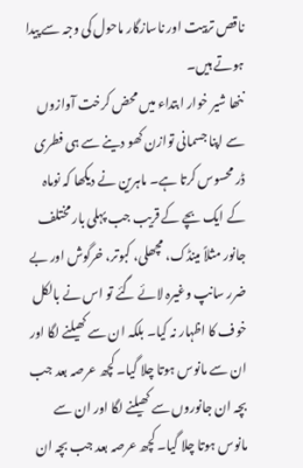ناقص تربیت اور ناسازگار ماحول کی وجہ سے پیدا ہوتے ہیں۔
ننھا شیر خوار ابتداء میں محض کرخت آوازوں سے اپنا جسمانی توازن کھو دینے سے ہی فطری ڈر محسوس کرتا ہے۔ ماہرین نے دیکھا کہ نوماہ کے ایک بچے کے قریب جب پہلی بار مختلف جانور مثلاً مینڈک، مچھلی، کبوتر، خرگوش اور بے ضرر سانپ وغیرہ لائے گئے تو اس نے بالکل خوف کا اظہار نہ کیا۔ بلکہ ان سے کھیلنے لگا اور ان سے مانوس ہوتا چلا گیا۔ کچھ عرصہ بعد جب بچہ ان جانوروں سے کھیلنے لگا اور ان سے مانوس ہوتا چلا گیا۔ کچھ عرصہ بعد جب بچہ ان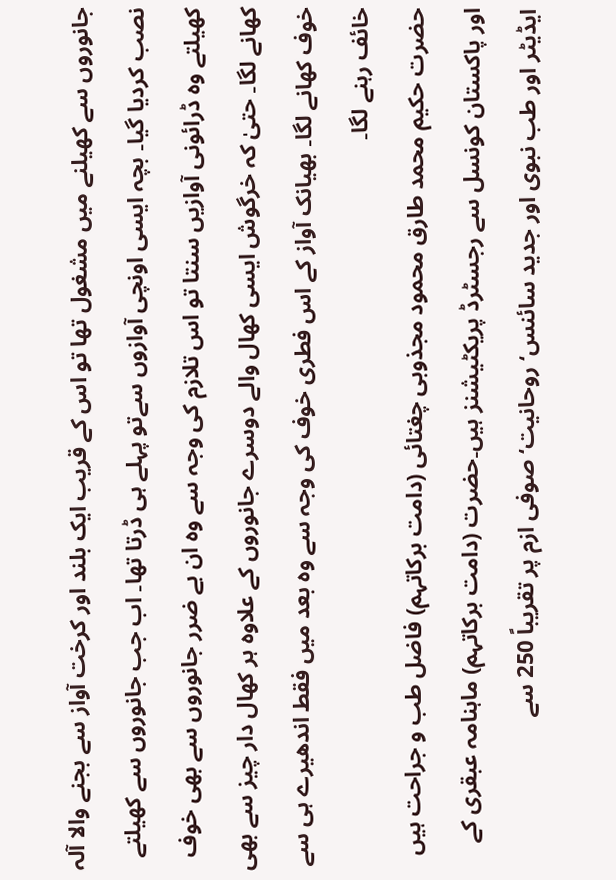جانوروں سے کھیلنے میں مشغول تھا تو اس کے قریب ایک بلند اور کرخت آواز سے بجنے والا آلہ نصب کردیا گیا۔ بچہ ایسی اونچی آوازوں سےتو پہلے ہی ڈرتا تھا۔ اب جب جانوروں سے کھیلتے کھیلتے وہ ڈرائونی آوازیں سنتا تو اس تلازم کی وجہ سے وہ ان بے ضرر جانوروں سے بھی خوف کھانے لگا۔ حتیٰ کہ خرگوش ایسی کھال والے دوسرے جانوروں کے علاوہ ہر کھال دار چیز سے بھی خوف کھانے لگا۔ بھیانک آواز کے اس فطری خوف کی وجہ سے وہ بعد میں فقط اندھیرے ہی سے خائف رہنے لگا۔
حضرت حکیم محمد طارق محمود مجذوبی چغتائی (دامت برکاتہم) فاضل طب و جراحت ہیں اور پاکستان کونسل سے رجسٹرڈ پریکٹیشنز ہیں۔حضرت (دامت برکاتہم) ماہنامہ عبقری کے ایڈیٹر اور طب نبوی اور جدید سائنس‘ روحانیت‘ صوفی ازم پر تقریباً 250 سے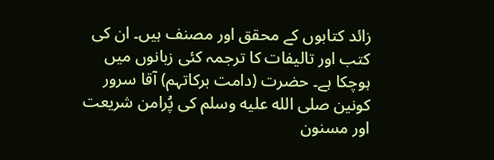زائد کتابوں کے محقق اور مصنف ہیں۔ ان کی کتب اور تالیفات کا ترجمہ کئی زبانوں میں ہوچکا ہے۔ حضرت (دامت برکاتہم) آقا سرور کونین صلى الله عليه وسلم کی پُرامن شریعت اور مسنون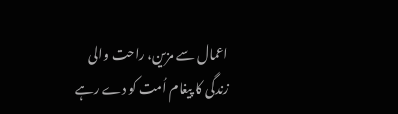اعمال سے مزین، راحت والی زندگی کا پیغام اُمت کو دے رہے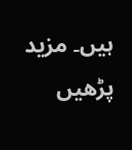ہیں۔ مزید پڑھیں